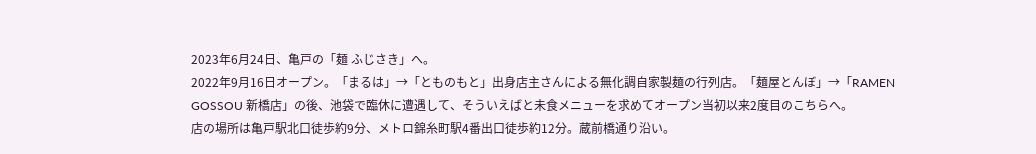2023年6月24日、亀戸の「麺 ふじさき」へ。
2022年9月16日オープン。「まるは」→「とものもと」出身店主さんによる無化調自家製麺の行列店。「麺屋とんぼ」→「RAMEN GOSSOU 新橋店」の後、池袋で臨休に遭遇して、そういえばと未食メニューを求めてオープン当初以来2度目のこちらへ。
店の場所は亀戸駅北口徒歩約9分、メトロ錦糸町駅4番出口徒歩約12分。蔵前橋通り沿い。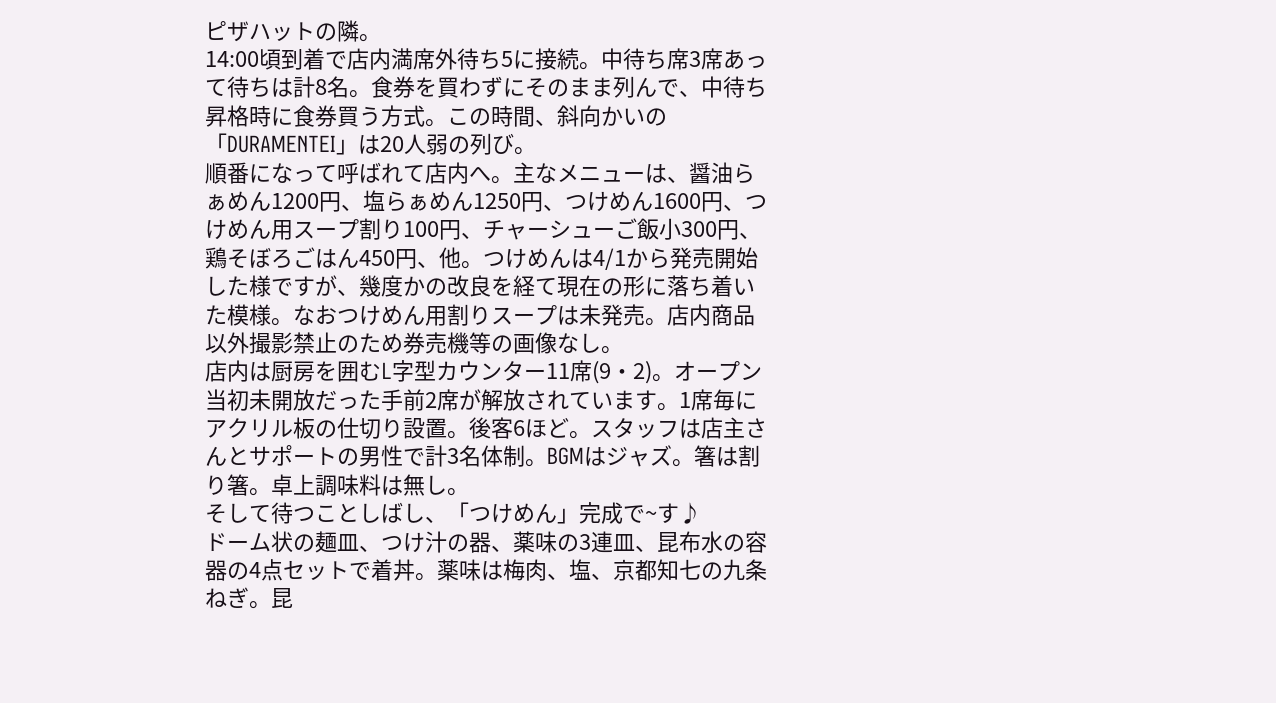ピザハットの隣。
14:00頃到着で店内満席外待ち5に接続。中待ち席3席あって待ちは計8名。食券を買わずにそのまま列んで、中待ち昇格時に食券買う方式。この時間、斜向かいの「DURAMENTEI」は20人弱の列び。
順番になって呼ばれて店内へ。主なメニューは、醤油らぁめん1200円、塩らぁめん1250円、つけめん1600円、つけめん用スープ割り100円、チャーシューご飯小300円、鶏そぼろごはん450円、他。つけめんは4/1から発売開始した様ですが、幾度かの改良を経て現在の形に落ち着いた模様。なおつけめん用割りスープは未発売。店内商品以外撮影禁止のため券売機等の画像なし。
店内は厨房を囲むL字型カウンター11席(9・2)。オープン当初未開放だった手前2席が解放されています。1席毎にアクリル板の仕切り設置。後客6ほど。スタッフは店主さんとサポートの男性で計3名体制。BGMはジャズ。箸は割り箸。卓上調味料は無し。
そして待つことしばし、「つけめん」完成で~す♪
ドーム状の麺皿、つけ汁の器、薬味の3連皿、昆布水の容器の4点セットで着丼。薬味は梅肉、塩、京都知七の九条ねぎ。昆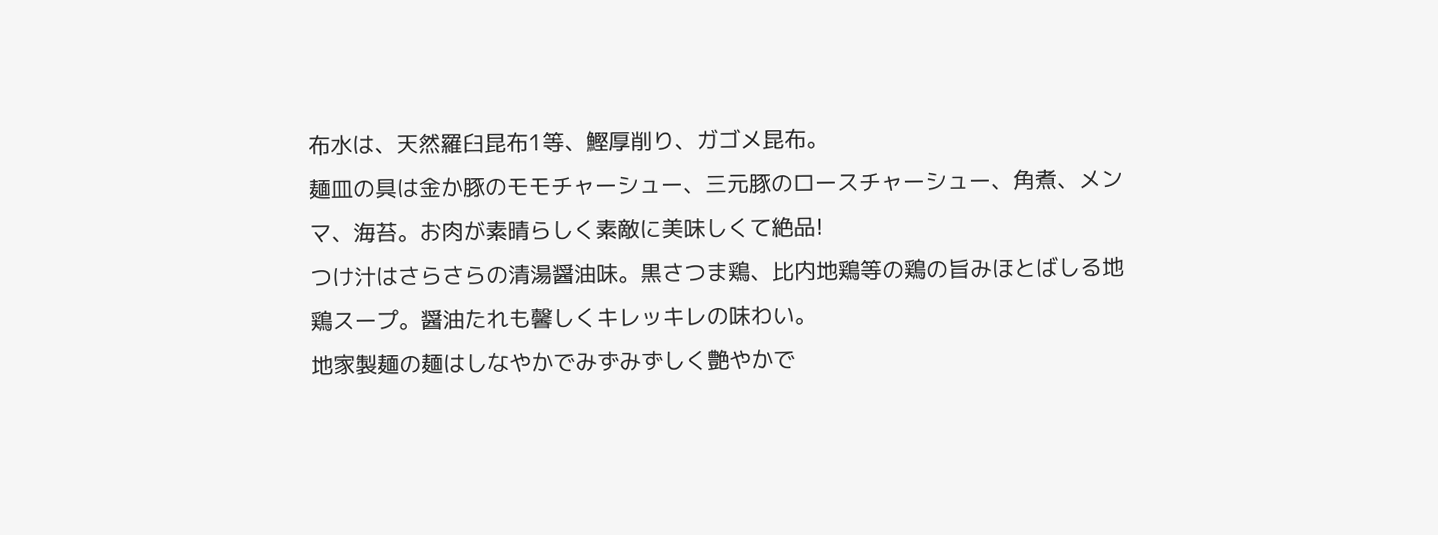布水は、天然羅臼昆布1等、鰹厚削り、ガゴメ昆布。
麺皿の具は金か豚のモモチャーシュー、三元豚のロースチャーシュー、角煮、メンマ、海苔。お肉が素晴らしく素敵に美味しくて絶品!
つけ汁はさらさらの清湯醤油味。黒さつま鶏、比内地鶏等の鶏の旨みほとばしる地鶏スープ。醤油たれも馨しくキレッキレの味わい。
地家製麺の麺はしなやかでみずみずしく艶やかで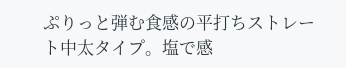ぷりっと弾む食感の平打ちストレート中太タイプ。塩で感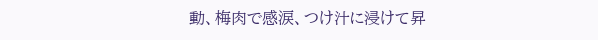動、梅肉で感涙、つけ汁に浸けて昇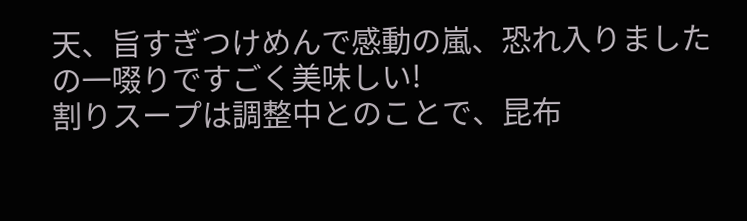天、旨すぎつけめんで感動の嵐、恐れ入りましたの一啜りですごく美味しい!
割りスープは調整中とのことで、昆布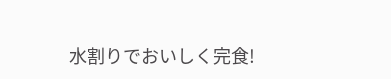水割りでおいしく完食!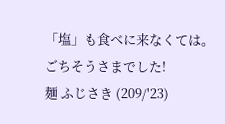「塩」も食べに来なくては。ごちそうさまでした!
麺 ふじさき (209/'23)